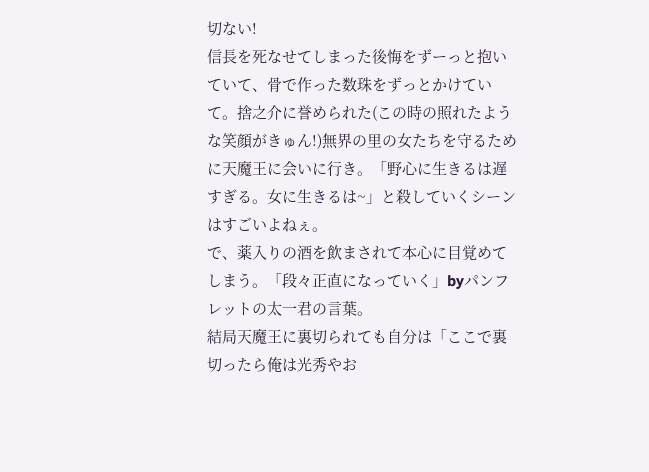切ない!
信長を死なせてしまった後悔をずーっと抱いていて、骨で作った数珠をずっとかけていて。捨之介に誉められた(この時の照れたような笑顔がきゅん!)無界の里の女たちを守るために天魔王に会いに行き。「野心に生きるは遅すぎる。女に生きるは~」と殺していくシーンはすごいよねぇ。
で、薬入りの酒を飲まされて本心に目覚めてしまう。「段々正直になっていく」byパンフレットの太一君の言葉。
結局天魔王に裏切られても自分は「ここで裏切ったら俺は光秀やお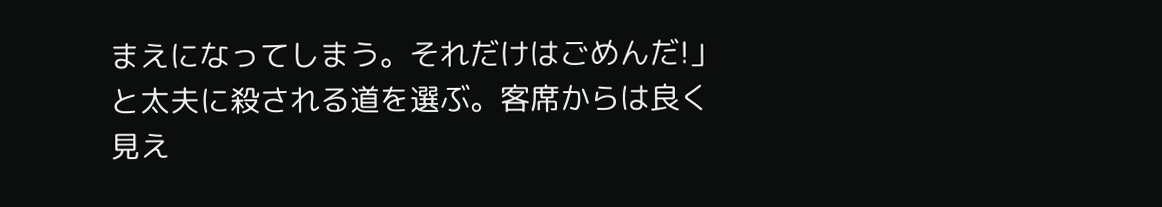まえになってしまう。それだけはごめんだ!」と太夫に殺される道を選ぶ。客席からは良く見え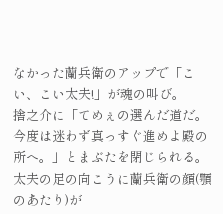なかった蘭兵衛のアップで「こい、こい太夫!」が魂の叫び。
捨之介に「てめぇの選んだ道だ。今度は迷わず真っすぐ進めよ殿の所へ。」とまぶたを閉じられる。太夫の足の向こうに蘭兵衛の顔(顎のあたり)が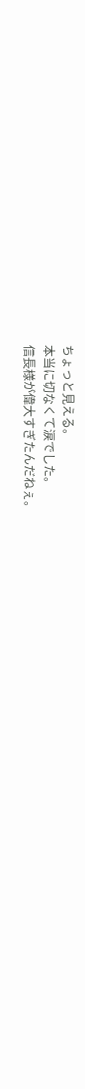ちょっと見える。
本当に切なくて涙でした。
信長様が偉大すぎたんだねぇ。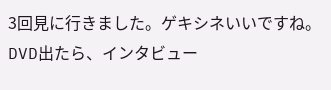3回見に行きました。ゲキシネいいですね。DVD出たら、インタビュー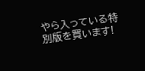やら入っている特別版を買います!